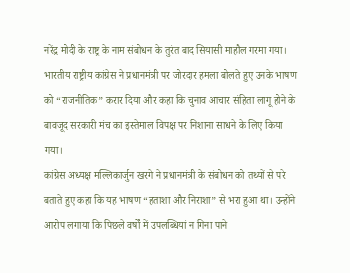नरेंद्र मोदी के राष्ट्र के नाम संबोधन के तुरंत बाद सियासी माहौल गरमा गया। भारतीय राष्ट्रीय कांग्रेस ने प्रधानमंत्री पर जोरदार हमला बोलते हुए उनके भाषण को “राजनीतिक” करार दिया और कहा कि चुनाव आचार संहिता लागू होने के बावजूद सरकारी मंच का इस्तेमाल विपक्ष पर निशाना साधने के लिए किया गया।
कांग्रेस अध्यक्ष मल्लिकार्जुन खरगे ने प्रधानमंत्री के संबोधन को तथ्यों से परे बताते हुए कहा कि यह भाषण “हताशा और निराशा” से भरा हुआ था। उन्होंने आरोप लगाया कि पिछले वर्षों में उपलब्धियां न गिना पाने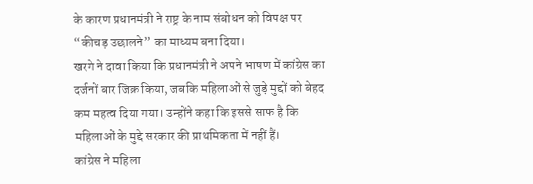के कारण प्रधानमंत्री ने राष्ट्र के नाम संबोधन को विपक्ष पर “कीचड़ उछालने” का माध्यम बना दिया।
खरगे ने दावा किया कि प्रधानमंत्री ने अपने भाषण में कांग्रेस का दर्जनों बार जिक्र किया, जबकि महिलाओं से जुड़े मुद्दों को बेहद कम महत्व दिया गया। उन्होंने कहा कि इससे साफ है कि महिलाओं के मुद्दे सरकार की प्राथमिकता में नहीं हैं।
कांग्रेस ने महिला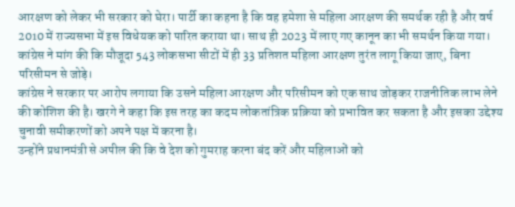आरक्षण को लेकर भी सरकार को घेरा। पार्टी का कहना है कि वह हमेशा से महिला आरक्षण की समर्थक रही है और वर्ष 2010 में राज्यसभा में इस विधेयक को पारित कराया था। साथ ही 2023 में लाए गए कानून का भी समर्थन किया गया। कांग्रेस ने मांग की कि मौजूदा 543 लोकसभा सीटों में ही 33 प्रतिशत महिला आरक्षण तुरंत लागू किया जाए, बिना परिसीमन से जोड़े।
कांग्रेस ने सरकार पर आरोप लगाया कि उसने महिला आरक्षण और परिसीमन को एक साथ जोड़कर राजनीतिक लाभ लेने की कोशिश की है। खरगे ने कहा कि इस तरह का कदम लोकतांत्रिक प्रक्रिया को प्रभावित कर सकता है और इसका उद्देश्य चुनावी समीकरणों को अपने पक्ष में करना है।
उन्होंने प्रधानमंत्री से अपील की कि वे देश को गुमराह करना बंद करें और महिलाओं को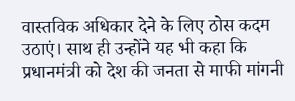वास्तविक अधिकार देने के लिए ठोस कदम उठाएं। साथ ही उन्होंने यह भी कहा कि प्रधानमंत्री को देश की जनता से माफी मांगनी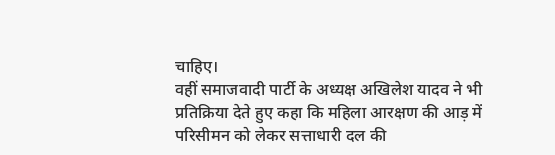चाहिए।
वहीं समाजवादी पार्टी के अध्यक्ष अखिलेश यादव ने भी प्रतिक्रिया देते हुए कहा कि महिला आरक्षण की आड़ में परिसीमन को लेकर सत्ताधारी दल की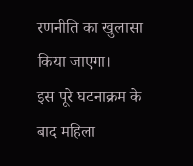रणनीति का खुलासा किया जाएगा।
इस पूरे घटनाक्रम के बाद महिला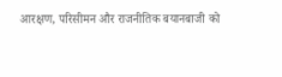आरक्षण, परिसीमन और राजनीतिक बयानबाजी को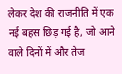लेकर देश की राजनीति में एक नई बहस छिड़ गई है, जो आने वाले दिनों में और तेज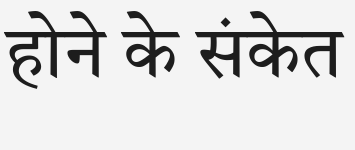होने के संकेत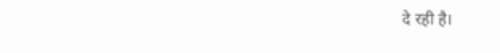दे रही है।